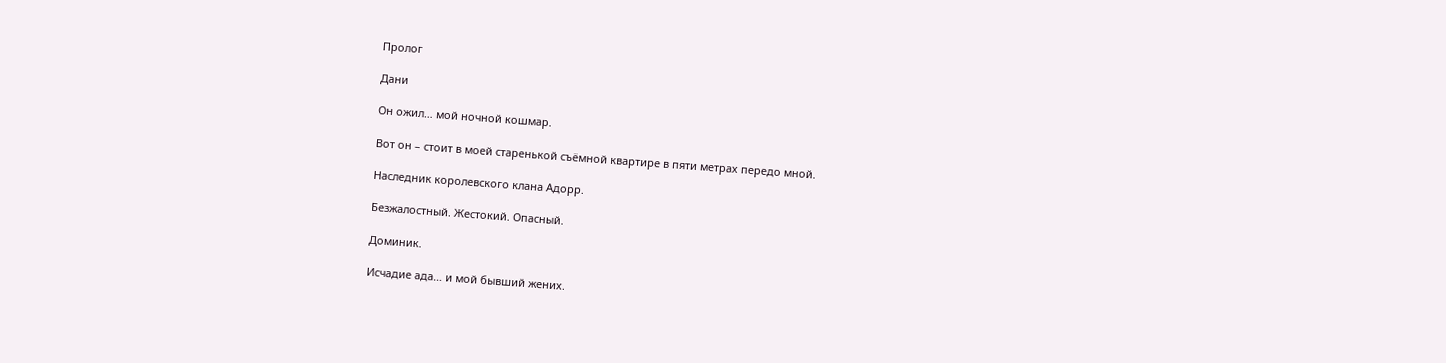Пролог

Дани

Он ожил… мой ночной кошмар.

Вот он – стоит в моей старенькой съёмной квартире в пяти метрах передо мной.

Наследник королевского клана Адорр.

Безжалостный. Жестокий. Опасный.

Доминик.

Исчадие ада… и мой бывший жених.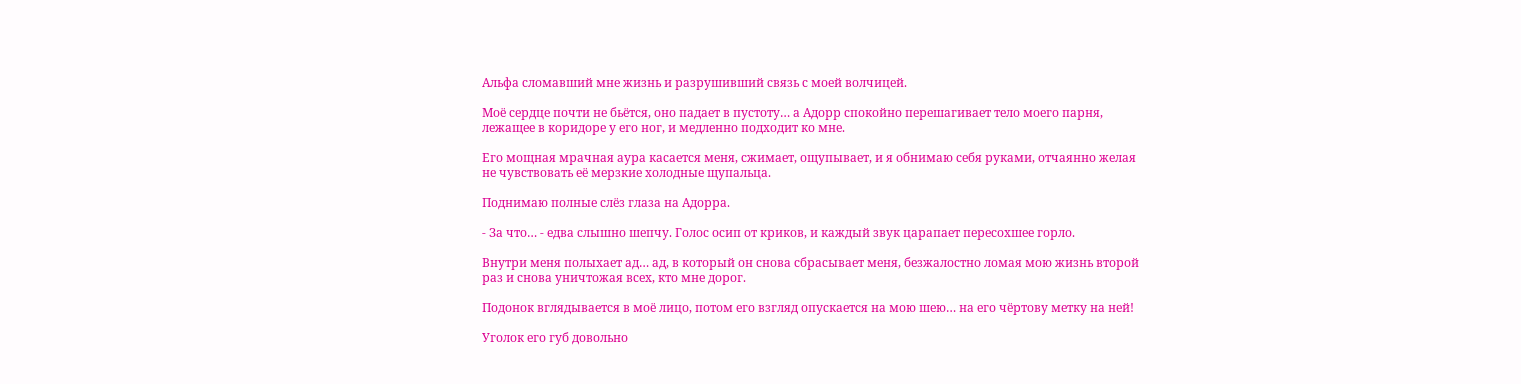Альфа сломавший мне жизнь и разрушивший связь с моей волчицей.

Моё сердце почти не бьётся, оно падает в пустоту… а Адорр спокойно перешагивает тело моего парня, лежащее в коридоре у его ног, и медленно подходит ко мне.

Его мощная мрачная аура касается меня, сжимает, ощупывает, и я обнимаю себя руками, отчаянно желая не чувствовать её мерзкие холодные щупальца.

Поднимаю полные слёз глаза на Адорра.

- За что… - едва слышно шепчу. Голос осип от криков, и каждый звук царапает пересохшее горло.

Внутри меня полыхает ад… ад, в который он снова сбрасывает меня, безжалостно ломая мою жизнь второй раз и снова уничтожая всех, кто мне дорог.

Подонок вглядывается в моё лицо, потом его взгляд опускается на мою шею… на его чёртову метку на ней!

Уголок его губ довольно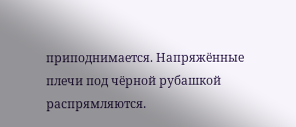приподнимается. Напряжённые плечи под чёрной рубашкой распрямляются.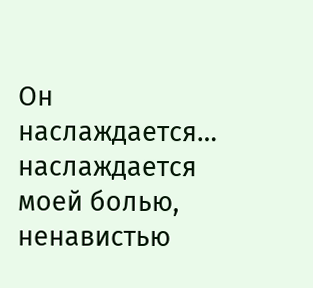Он наслаждается… наслаждается моей болью, ненавистью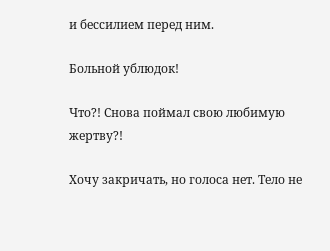и бессилием перед ним.

Больной ублюдок!

Что?! Снова поймал свою любимую жертву?!

Хочу закричать, но голоса нет. Тело не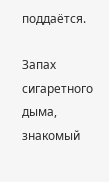поддаётся.

Запах сигаретного дыма, знакомый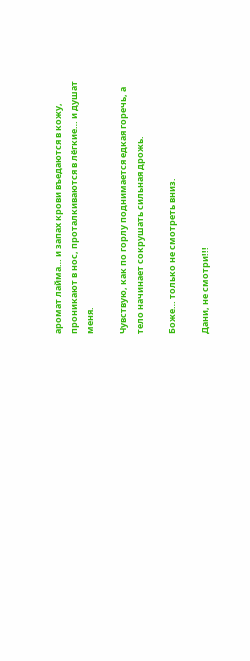аромат лайма… и запах крови въедаются в кожу, проникают в нос, проталкиваются в лёгкие… и душат меня.

Чувствую, как по горлу поднимается едкая горечь, а тело начинает сокрушать сильная дрожь.

Боже… только не смотреть вниз.

Дани, не смотри!!!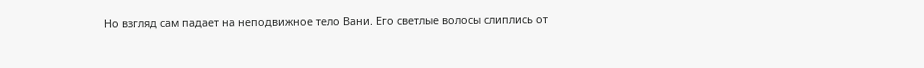Но взгляд сам падает на неподвижное тело Вани. Его светлые волосы слиплись от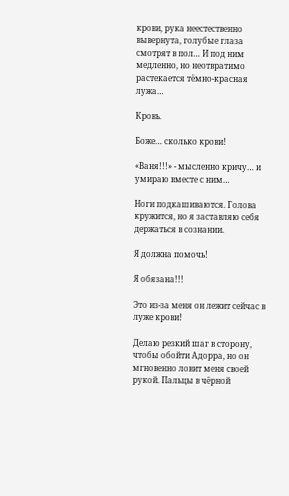крови, рука неестественно вывернута, голубые глаза смотрят в пол… И под ним медленно, но неотвратимо растекается тёмно-красная лужа…

Кровь.

Боже… сколько крови!

«Ваня!!!» - мысленно кричу… и умираю вместе с ним…

Ноги подкашиваются. Голова кружится, но я заставляю себя держаться в сознании.

Я должна помочь!

Я обязана!!!

Это из-за меня он лежит сейчас в луже крови!

Делаю резкий шаг в сторону, чтобы обойти Адорра, но он мгновенно ловит меня своей рукой. Пальцы в чёрной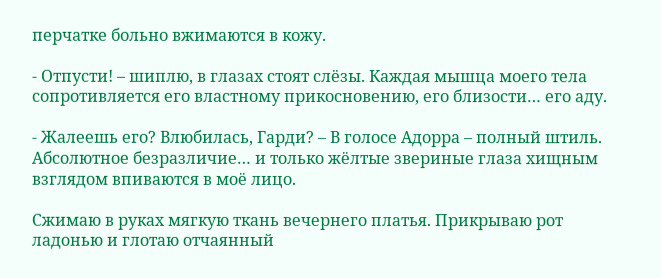перчатке больно вжимаются в кожу.

- Отпусти! – шиплю, в глазах стоят слёзы. Каждая мышца моего тела сопротивляется его властному прикосновению, его близости… его аду.

- Жалеешь его? Влюбилась, Гарди? – В голосе Адорра – полный штиль. Абсолютное безразличие… и только жёлтые звериные глаза хищным взглядом впиваются в моё лицо.

Сжимаю в руках мягкую ткань вечернего платья. Прикрываю рот ладонью и глотаю отчаянный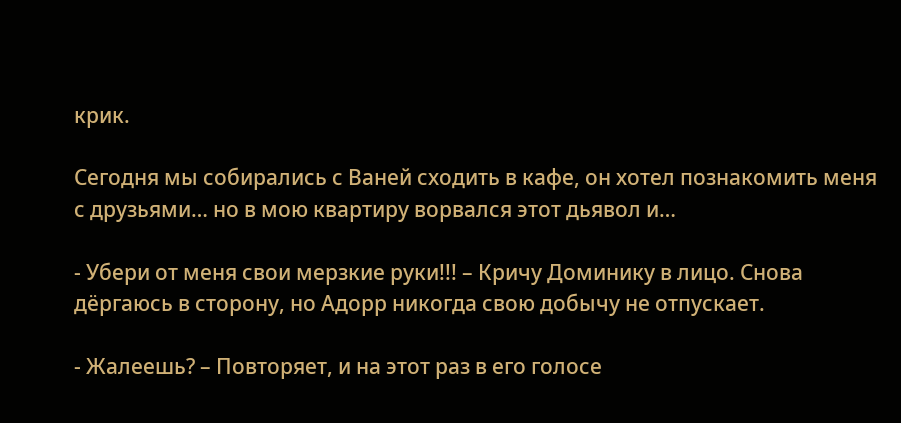крик.

Сегодня мы собирались с Ваней сходить в кафе, он хотел познакомить меня с друзьями… но в мою квартиру ворвался этот дьявол и…

- Убери от меня свои мерзкие руки!!! – Кричу Доминику в лицо. Снова дёргаюсь в сторону, но Адорр никогда свою добычу не отпускает.

- Жалеешь? – Повторяет, и на этот раз в его голосе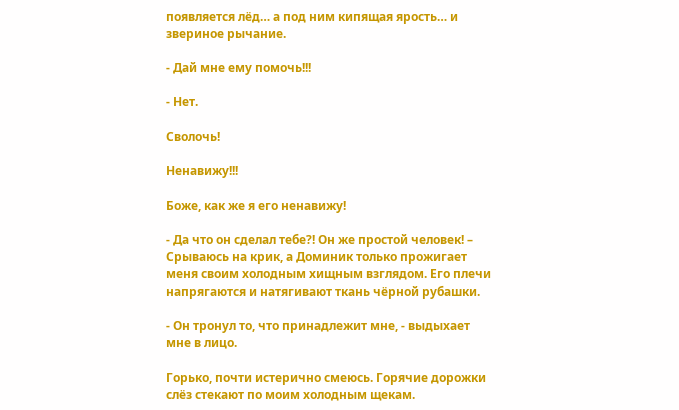появляется лёд… а под ним кипящая ярость… и звериное рычание.

- Дай мне ему помочь!!!

- Нет.

Сволочь!

Ненавижу!!!

Боже, как же я его ненавижу!

- Да что он сделал тебе?! Он же простой человек! – Срываюсь на крик, а Доминик только прожигает меня своим холодным хищным взглядом. Его плечи напрягаются и натягивают ткань чёрной рубашки.

- Он тронул то, что принадлежит мне, - выдыхает мне в лицо.

Горько, почти истерично смеюсь. Горячие дорожки слёз стекают по моим холодным щекам.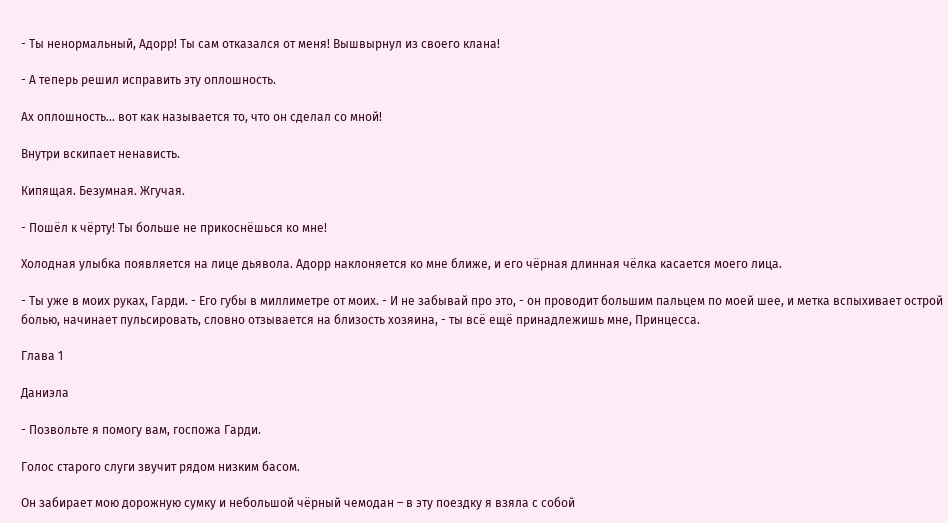- Ты ненормальный, Адорр! Ты сам отказался от меня! Вышвырнул из своего клана!

- А теперь решил исправить эту оплошность.

Ах оплошность… вот как называется то, что он сделал со мной!

Внутри вскипает ненависть.

Кипящая. Безумная. Жгучая.

- Пошёл к чёрту! Ты больше не прикоснёшься ко мне!

Холодная улыбка появляется на лице дьявола. Адорр наклоняется ко мне ближе, и его чёрная длинная чёлка касается моего лица.

- Ты уже в моих руках, Гарди. - Его губы в миллиметре от моих. - И не забывай про это, - он проводит большим пальцем по моей шее, и метка вспыхивает острой болью, начинает пульсировать, словно отзывается на близость хозяина, - ты всё ещё принадлежишь мне, Принцесса.

Глава 1

Даниэла

- Позвольте я помогу вам, госпожа Гарди.

Голос старого слуги звучит рядом низким басом.

Он забирает мою дорожную сумку и небольшой чёрный чемодан – в эту поездку я взяла с собой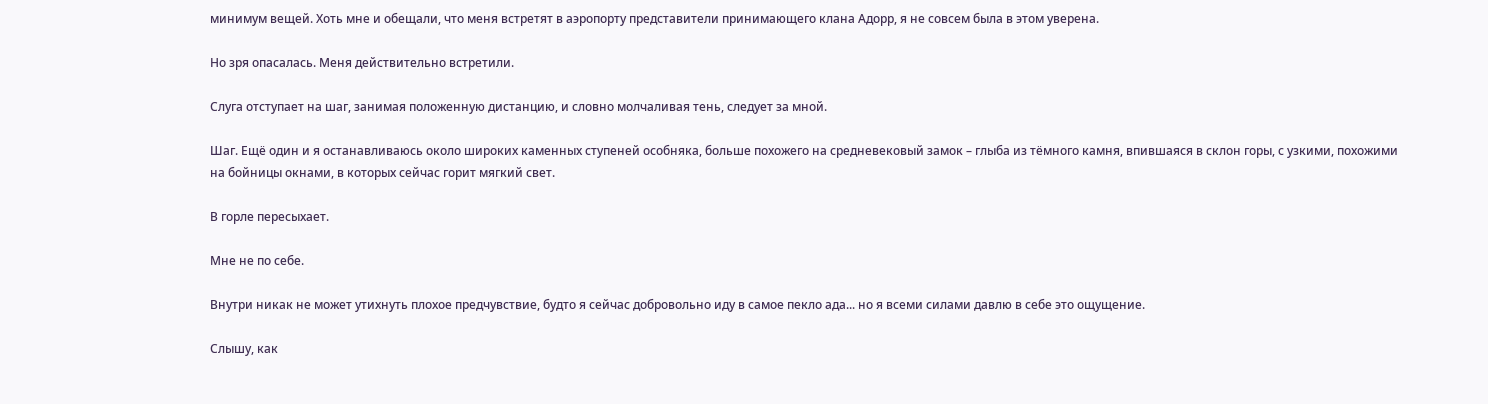минимум вещей. Хоть мне и обещали, что меня встретят в аэропорту представители принимающего клана Адорр, я не совсем была в этом уверена.

Но зря опасалась. Меня действительно встретили.

Слуга отступает на шаг, занимая положенную дистанцию, и словно молчаливая тень, следует за мной.

Шаг. Ещё один и я останавливаюсь около широких каменных ступеней особняка, больше похожего на средневековый замок – глыба из тёмного камня, впившаяся в склон горы, с узкими, похожими на бойницы окнами, в которых сейчас горит мягкий свет.

В горле пересыхает.

Мне не по себе.

Внутри никак не может утихнуть плохое предчувствие, будто я сейчас добровольно иду в самое пекло ада... но я всеми силами давлю в себе это ощущение.

Слышу, как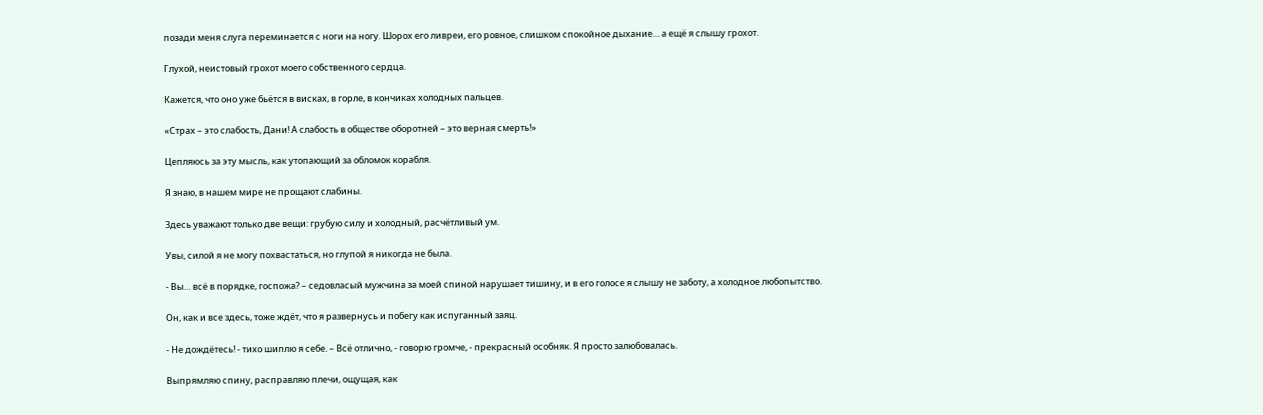позади меня слуга переминается с ноги на ногу. Шорох его ливреи, его ровное, слишком спокойное дыхание… а ещё я слышу грохот.

Глухой, неистовый грохот моего собственного сердца.

Кажется, что оно уже бьётся в висках, в горле, в кончиках холодных пальцев.

«Страх – это слабость, Дани! А слабость в обществе оборотней – это верная смерть!»

Цепляюсь за эту мысль, как утопающий за обломок корабля.

Я знаю, в нашем мире не прощают слабины.

Здесь уважают только две вещи: грубую силу и холодный, расчётливый ум.

Увы, силой я не могу похвастаться, но глупой я никогда не была.

- Вы… всё в порядке, госпожа? – седовласый мужчина за моей спиной нарушает тишину, и в его голосе я слышу не заботу, а холодное любопытство.

Он, как и все здесь, тоже ждёт, что я развернусь и побегу как испуганный заяц.

- Не дождётесь! - тихо шиплю я себе. – Всё отлично, - говорю громче, - прекрасный особняк. Я просто залюбовалась.

Выпрямляю спину, расправляю плечи, ощущая, как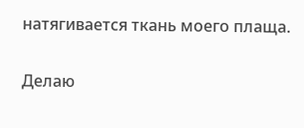натягивается ткань моего плаща.

Делаю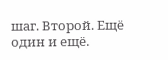шаг. Второй. Ещё один и ещё.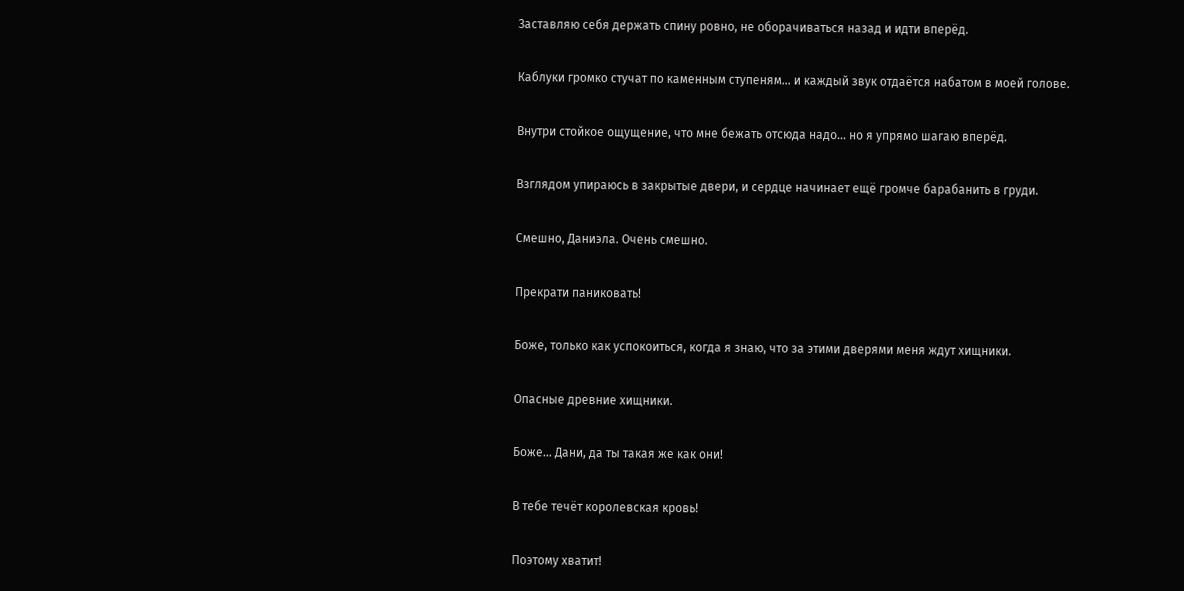Заставляю себя держать спину ровно, не оборачиваться назад и идти вперёд.

Каблуки громко стучат по каменным ступеням… и каждый звук отдаётся набатом в моей голове.

Внутри стойкое ощущение, что мне бежать отсюда надо... но я упрямо шагаю вперёд.

Взглядом упираюсь в закрытые двери, и сердце начинает ещё громче барабанить в груди.

Смешно, Даниэла. Очень смешно.

Прекрати паниковать!

Боже, только как успокоиться, когда я знаю, что за этими дверями меня ждут хищники.

Опасные древние хищники.

Боже… Дани, да ты такая же как они!

В тебе течёт королевская кровь!

Поэтому хватит!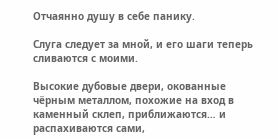Отчаянно душу в себе панику.

Слуга следует за мной, и его шаги теперь сливаются с моими.

Высокие дубовые двери, окованные чёрным металлом, похожие на вход в каменный склеп, приближаются… и распахиваются сами,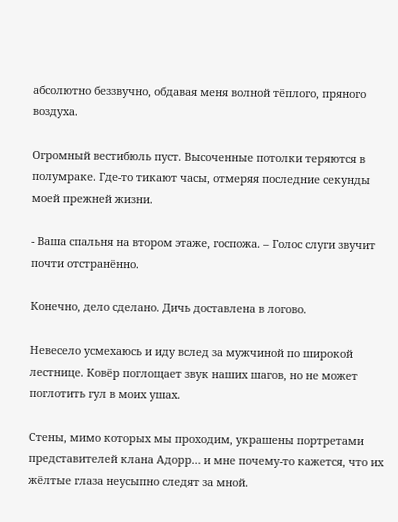абсолютно беззвучно, обдавая меня волной тёплого, пряного воздуха.

Огромный вестибюль пуст. Высоченные потолки теряются в полумраке. Где-то тикают часы, отмеряя последние секунды моей прежней жизни.

- Ваша спальня на втором этаже, госпожа. – Голос слуги звучит почти отстранённо.

Конечно, дело сделано. Дичь доставлена в логово.

Невесело усмехаюсь и иду вслед за мужчиной по широкой лестнице. Ковёр поглощает звук наших шагов, но не может поглотить гул в моих ушах.

Стены, мимо которых мы проходим, украшены портретами представителей клана Адорр… и мне почему-то кажется, что их жёлтые глаза неусыпно следят за мной.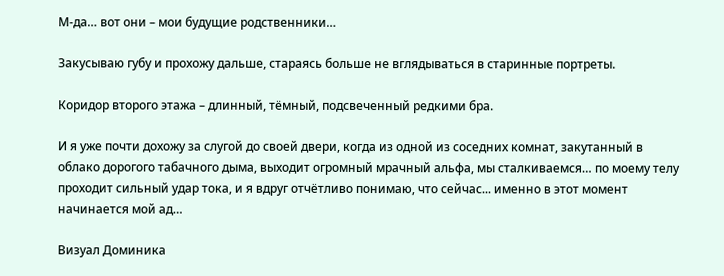М-да… вот они – мои будущие родственники…

Закусываю губу и прохожу дальше, стараясь больше не вглядываться в старинные портреты.

Коридор второго этажа – длинный, тёмный, подсвеченный редкими бра.

И я уже почти дохожу за слугой до своей двери, когда из одной из соседних комнат, закутанный в облако дорогого табачного дыма, выходит огромный мрачный альфа, мы сталкиваемся… по моему телу проходит сильный удар тока, и я вдруг отчётливо понимаю, что сейчас... именно в этот момент начинается мой ад…

Визуал Доминика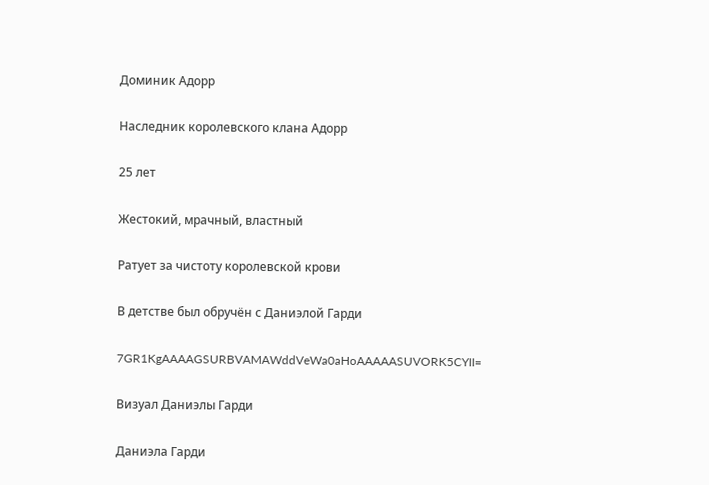Доминик Адорр

Наследник королевского клана Адорр

25 лет

Жестокий, мрачный, властный

Ратует за чистоту королевской крови

В детстве был обручён с Даниэлой Гарди

7GR1KgAAAAGSURBVAMAWddVeWa0aHoAAAAASUVORK5CYII=

Визуал Даниэлы Гарди

Даниэла Гарди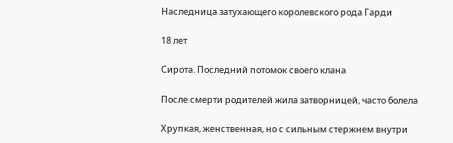Наследница затухающего королевского рода Гарди

18 лет

Сирота. Последний потомок своего клана

После смерти родителей жила затворницей, часто болела

Хрупкая, женственная, но с сильным стержнем внутри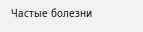Частые болезни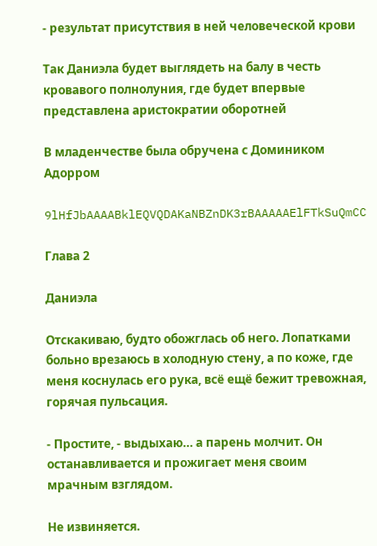- результат присутствия в ней человеческой крови

Так Даниэла будет выглядеть на балу в честь кровавого полнолуния, где будет впервые представлена аристократии оборотней

В младенчестве была обручена с Домиником Адорром

9lHfJbAAAABklEQVQDAKaNBZnDK3rBAAAAAElFTkSuQmCC

Глава 2

Даниэла

Отскакиваю, будто обожглась об него. Лопатками больно врезаюсь в холодную стену, а по коже, где меня коснулась его рука, всё ещё бежит тревожная, горячая пульсация.

- Простите, - выдыхаю… а парень молчит. Он останавливается и прожигает меня своим мрачным взглядом.

Не извиняется.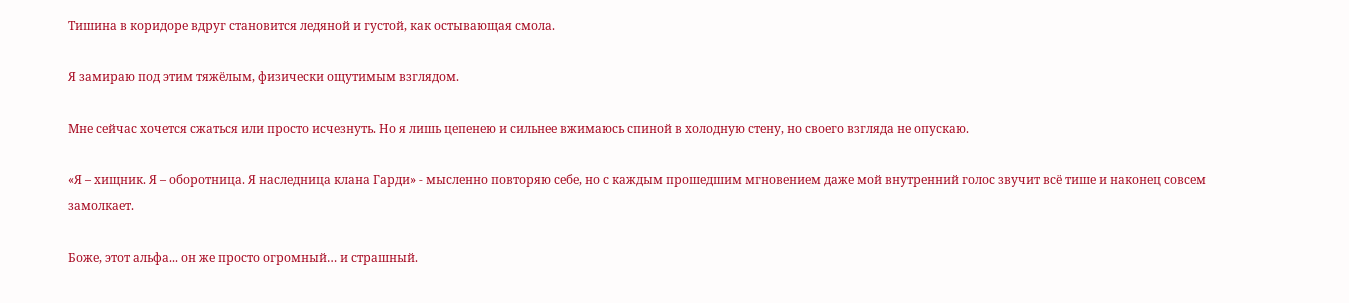Тишина в коридоре вдруг становится ледяной и густой, как остывающая смола.

Я замираю под этим тяжёлым, физически ощутимым взглядом.

Мне сейчас хочется сжаться или просто исчезнуть. Но я лишь цепенею и сильнее вжимаюсь спиной в холодную стену, но своего взгляда не опускаю.

«Я – хищник. Я – оборотница. Я наследница клана Гарди» - мысленно повторяю себе, но с каждым прошедшим мгновением даже мой внутренний голос звучит всё тише и наконец совсем замолкает.

Боже, этот альфа... он же просто огромный… и страшный.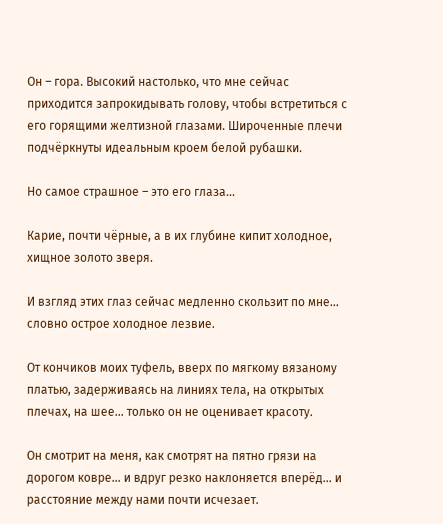Он – гора. Высокий настолько, что мне сейчас приходится запрокидывать голову, чтобы встретиться с его горящими желтизной глазами. Широченные плечи подчёркнуты идеальным кроем белой рубашки.

Но самое страшное – это его глаза…

Карие, почти чёрные, а в их глубине кипит холодное, хищное золото зверя.

И взгляд этих глаз сейчас медленно скользит по мне… словно острое холодное лезвие.

От кончиков моих туфель, вверх по мягкому вязаному платью, задерживаясь на линиях тела, на открытых плечах, на шее… только он не оценивает красоту.

Он смотрит на меня, как смотрят на пятно грязи на дорогом ковре… и вдруг резко наклоняется вперёд… и расстояние между нами почти исчезает.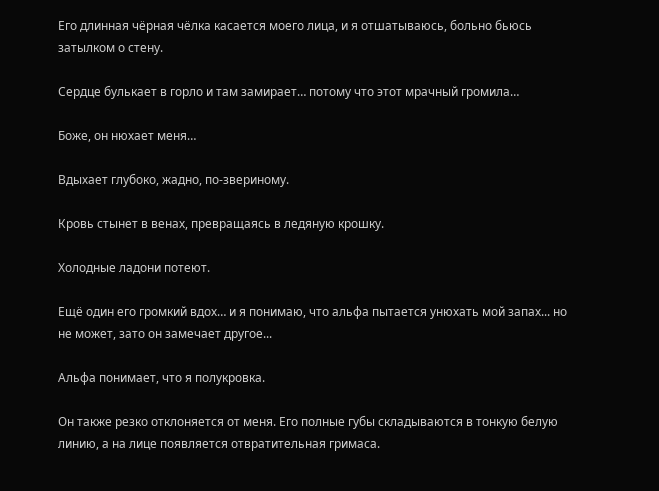Его длинная чёрная чёлка касается моего лица, и я отшатываюсь, больно бьюсь затылком о стену.

Сердце булькает в горло и там замирает… потому что этот мрачный громила…

Боже, он нюхает меня…

Вдыхает глубоко, жадно, по-звериному.

Кровь стынет в венах, превращаясь в ледяную крошку.

Холодные ладони потеют.

Ещё один его громкий вдох… и я понимаю, что альфа пытается унюхать мой запах... но не может, зато он замечает другое...

Альфа понимает, что я полукровка.

Он также резко отклоняется от меня. Его полные губы складываются в тонкую белую линию, а на лице появляется отвратительная гримаса.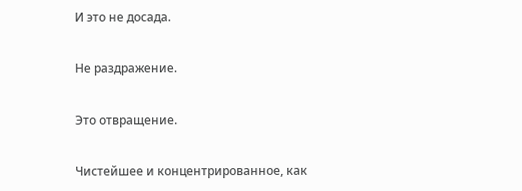И это не досада.

Не раздражение.

Это отвращение.

Чистейшее и концентрированное, как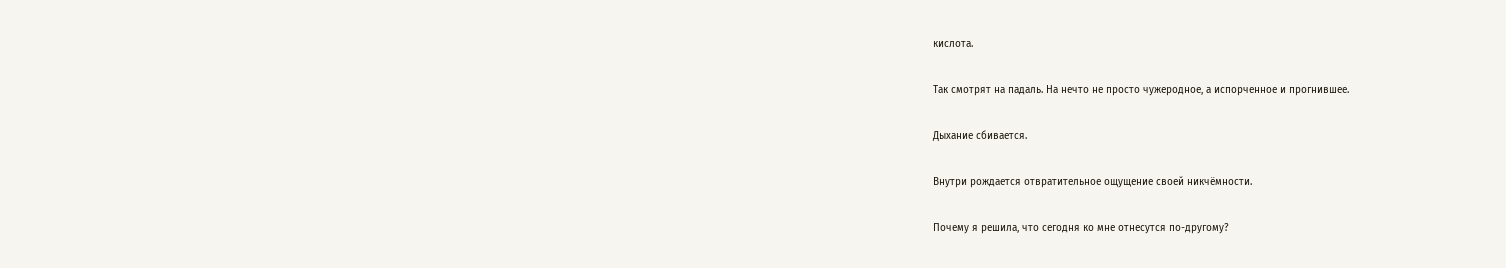кислота.

Так смотрят на падаль. На нечто не просто чужеродное, а испорченное и прогнившее.

Дыхание сбивается.

Внутри рождается отвратительное ощущение своей никчёмности.

Почему я решила, что сегодня ко мне отнесутся по-другому?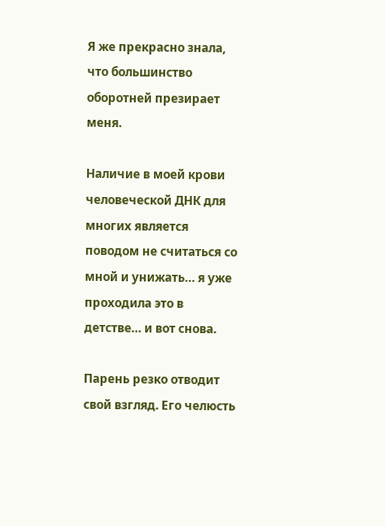Я же прекрасно знала, что большинство оборотней презирает меня.

Наличие в моей крови человеческой ДНК для многих является поводом не считаться со мной и унижать… я уже проходила это в детстве… и вот снова.

Парень резко отводит свой взгляд. Его челюсть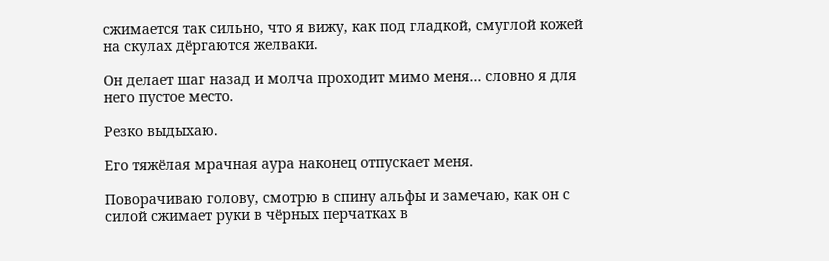сжимается так сильно, что я вижу, как под гладкой, смуглой кожей на скулах дёргаются желваки.

Он делает шаг назад и молча проходит мимо меня… словно я для него пустое место.

Резко выдыхаю.

Его тяжёлая мрачная аура наконец отпускает меня.

Поворачиваю голову, смотрю в спину альфы и замечаю, как он с силой сжимает руки в чёрных перчатках в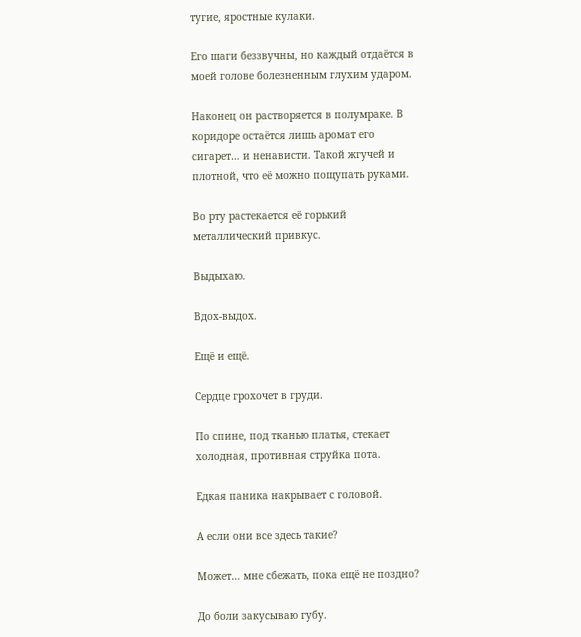тугие, яростные кулаки.

Его шаги беззвучны, но каждый отдаётся в моей голове болезненным глухим ударом.

Наконец он растворяется в полумраке. В коридоре остаётся лишь аромат его сигарет… и ненависти. Такой жгучей и плотной, что её можно пощупать руками.

Во рту растекается её горький металлический привкус.

Выдыхаю.

Вдох-выдох.

Ещё и ещё.

Сердце грохочет в груди.

По спине, под тканью платья, стекает холодная, противная струйка пота.

Едкая паника накрывает с головой.

А если они все здесь такие?

Может… мне сбежать, пока ещё не поздно?

До боли закусываю губу.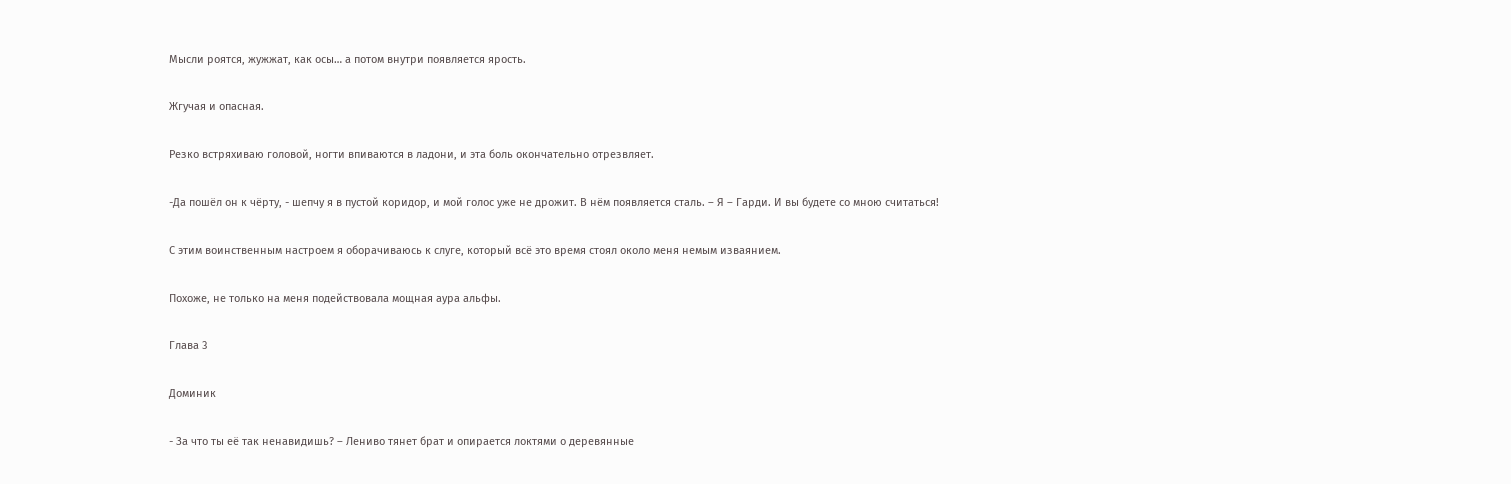Мысли роятся, жужжат, как осы… а потом внутри появляется ярость.

Жгучая и опасная.

Резко встряхиваю головой, ногти впиваются в ладони, и эта боль окончательно отрезвляет.

-Да пошёл он к чёрту, - шепчу я в пустой коридор, и мой голос уже не дрожит. В нём появляется сталь. – Я – Гарди. И вы будете со мною считаться!

С этим воинственным настроем я оборачиваюсь к слуге, который всё это время стоял около меня немым изваянием.

Похоже, не только на меня подействовала мощная аура альфы.

Глава 3

Доминик

- За что ты её так ненавидишь? – Лениво тянет брат и опирается локтями о деревянные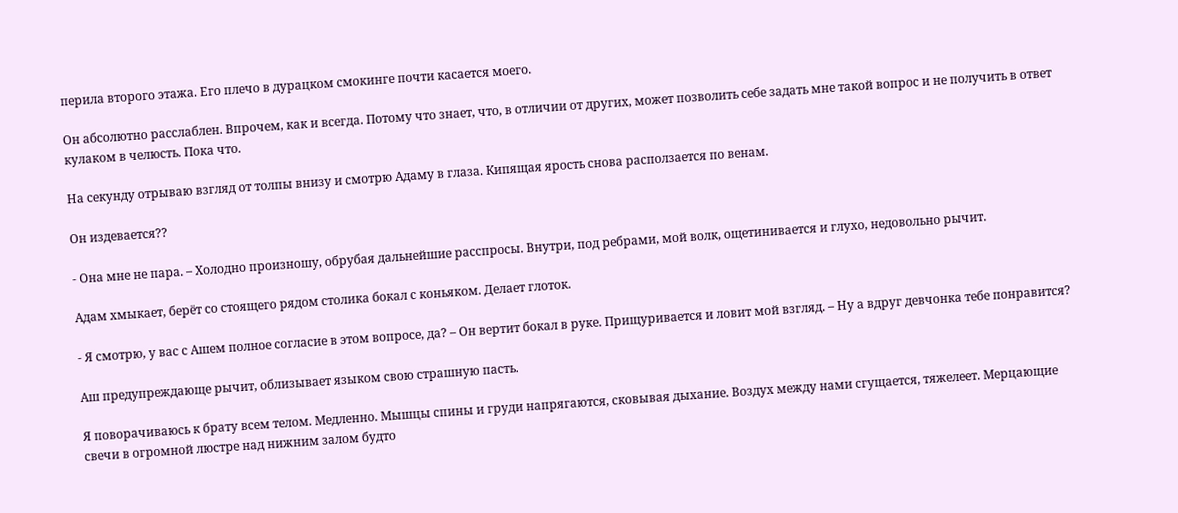перила второго этажа. Его плечо в дурацком смокинге почти касается моего.

Он абсолютно расслаблен. Впрочем, как и всегда. Потому что знает, что, в отличии от других, может позволить себе задать мне такой вопрос и не получить в ответ кулаком в челюсть. Пока что.

На секунду отрываю взгляд от толпы внизу и смотрю Адаму в глаза. Кипящая ярость снова расползается по венам.

Он издевается??

- Она мне не пара. – Холодно произношу, обрубая дальнейшие расспросы. Внутри, под ребрами, мой волк, ощетинивается и глухо, недовольно рычит.

Адам хмыкает, берёт со стоящего рядом столика бокал с коньяком. Делает глоток.

- Я смотрю, у вас с Ашем полное согласие в этом вопросе, да? – Он вертит бокал в руке. Прищуривается и ловит мой взгляд. – Ну а вдруг девчонка тебе понравится?

Аш предупреждающе рычит, облизывает языком свою страшную пасть.

Я поворачиваюсь к брату всем телом. Медленно. Мышцы спины и груди напрягаются, сковывая дыхание. Воздух между нами сгущается, тяжелеет. Мерцающие свечи в огромной люстре над нижним залом будто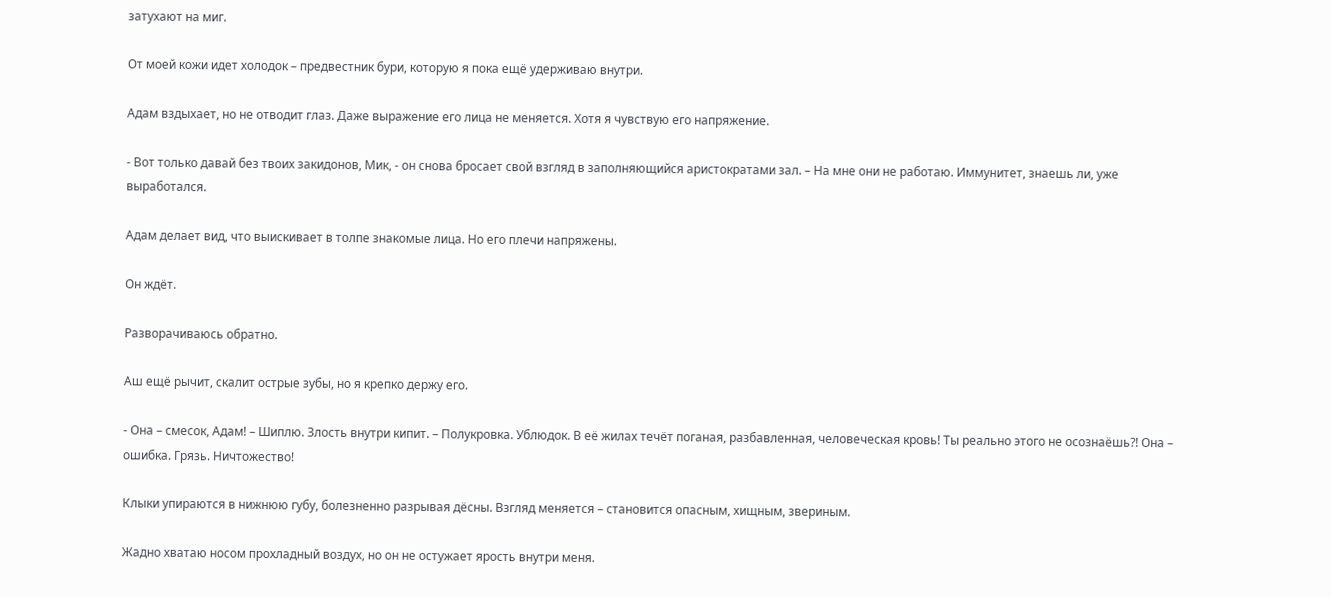затухают на миг.

От моей кожи идет холодок – предвестник бури, которую я пока ещё удерживаю внутри.

Адам вздыхает, но не отводит глаз. Даже выражение его лица не меняется. Хотя я чувствую его напряжение.

- Вот только давай без твоих закидонов, Мик, - он снова бросает свой взгляд в заполняющийся аристократами зал. – На мне они не работаю. Иммунитет, знаешь ли, уже выработался.

Адам делает вид, что выискивает в толпе знакомые лица. Но его плечи напряжены.

Он ждёт.

Разворачиваюсь обратно.

Аш ещё рычит, скалит острые зубы, но я крепко держу его.

- Она – смесок, Адам! – Шиплю. Злость внутри кипит. – Полукровка. Ублюдок. В её жилах течёт поганая, разбавленная, человеческая кровь! Ты реально этого не осознаёшь?! Она – ошибка. Грязь. Ничтожество!

Клыки упираются в нижнюю губу, болезненно разрывая дёсны. Взгляд меняется – становится опасным, хищным, звериным.

Жадно хватаю носом прохладный воздух, но он не остужает ярость внутри меня.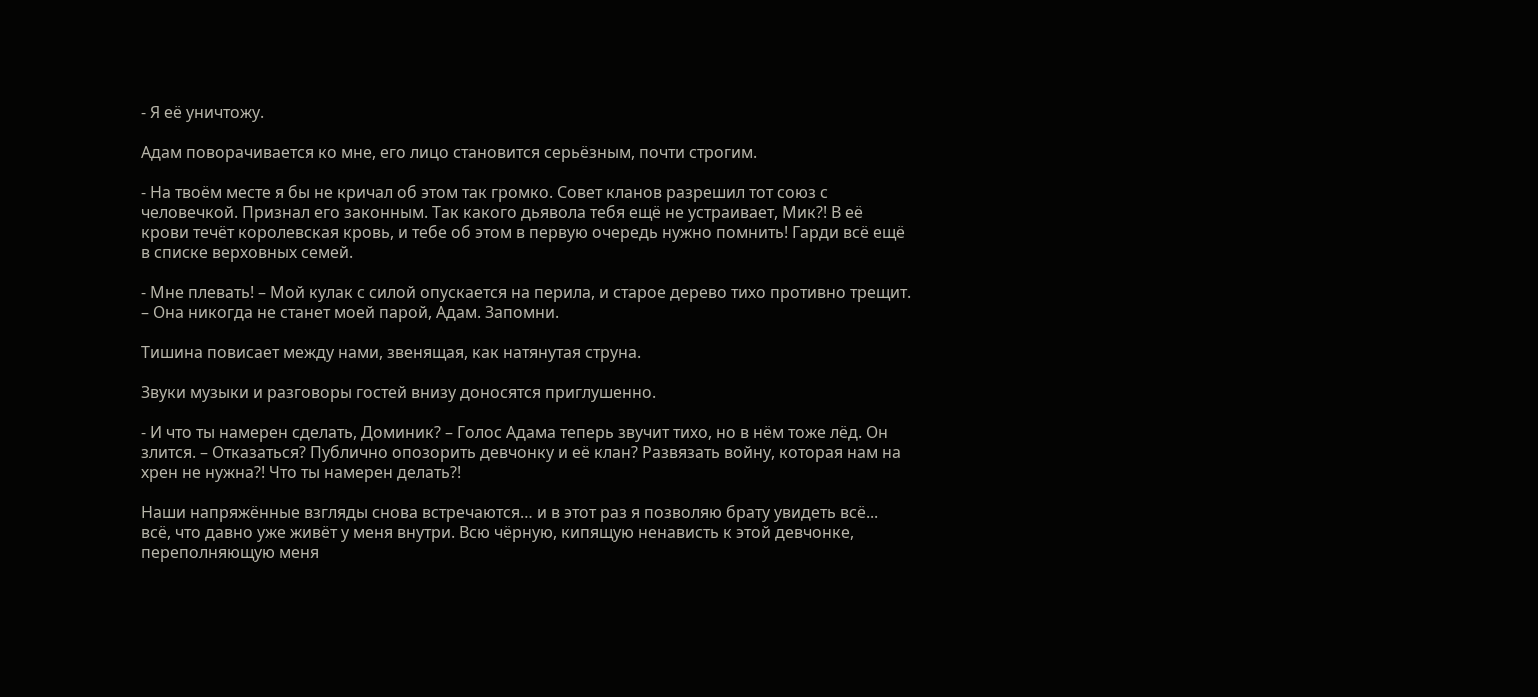- Я её уничтожу.

Адам поворачивается ко мне, его лицо становится серьёзным, почти строгим.

- На твоём месте я бы не кричал об этом так громко. Совет кланов разрешил тот союз с человечкой. Признал его законным. Так какого дьявола тебя ещё не устраивает, Мик?! В её крови течёт королевская кровь, и тебе об этом в первую очередь нужно помнить! Гарди всё ещё в списке верховных семей.

- Мне плевать! – Мой кулак с силой опускается на перила, и старое дерево тихо противно трещит. – Она никогда не станет моей парой, Адам. Запомни.

Тишина повисает между нами, звенящая, как натянутая струна.

Звуки музыки и разговоры гостей внизу доносятся приглушенно.

- И что ты намерен сделать, Доминик? – Голос Адама теперь звучит тихо, но в нём тоже лёд. Он злится. – Отказаться? Публично опозорить девчонку и её клан? Развязать войну, которая нам на хрен не нужна?! Что ты намерен делать?!

Наши напряжённые взгляды снова встречаются… и в этот раз я позволяю брату увидеть всё... всё, что давно уже живёт у меня внутри. Всю чёрную, кипящую ненависть к этой девчонке, переполняющую меня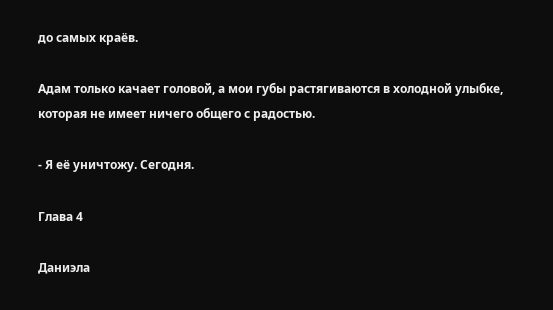до самых краёв.

Адам только качает головой, а мои губы растягиваются в холодной улыбке, которая не имеет ничего общего с радостью.

- Я её уничтожу. Сегодня.

Глава 4

Даниэла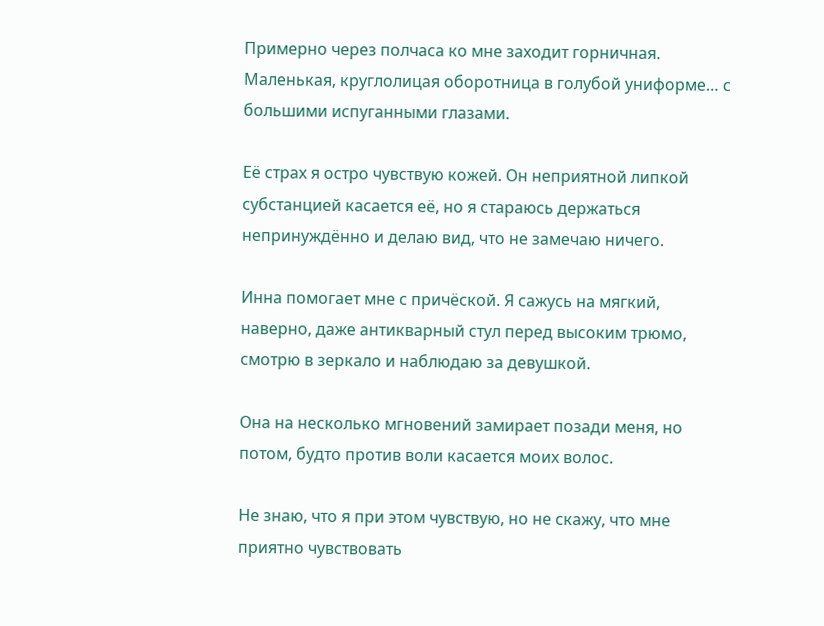Примерно через полчаса ко мне заходит горничная. Маленькая, круглолицая оборотница в голубой униформе… с большими испуганными глазами.

Её страх я остро чувствую кожей. Он неприятной липкой субстанцией касается её, но я стараюсь держаться непринуждённо и делаю вид, что не замечаю ничего.

Инна помогает мне с причёской. Я сажусь на мягкий, наверно, даже антикварный стул перед высоким трюмо, смотрю в зеркало и наблюдаю за девушкой.

Она на несколько мгновений замирает позади меня, но потом, будто против воли касается моих волос.

Не знаю, что я при этом чувствую, но не скажу, что мне приятно чувствовать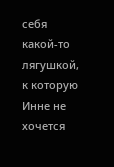себя какой-то лягушкой, к которую Инне не хочется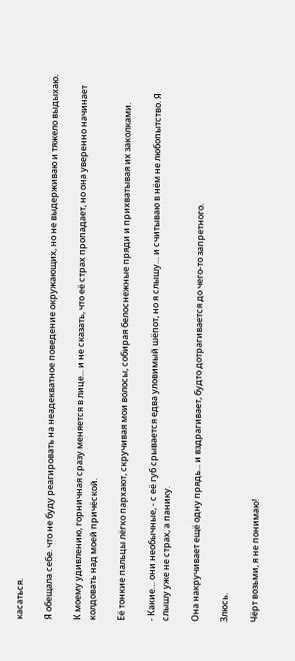касаться.

Я обещала себе. что не буду реагировать на неадекватное поведение окружающих, но не выдерживаю и тяжело выдыхаю.

К моему удивлению, горничная сразу меняется в лице... и не сказать, что её страх пропадает, но она уверенно начинает колдовать над моей причёской.

Её тонкие пальцы лёгко пархают, скручивая мои волосы, собирая белоснежные пряди и прихватывая их заколками.

- Какие… они необычные, - с её губ срывается едва уловимый шёпот, но я слышу… и считываю в нём не любопытство. Я слышу уже не страх, а панику.

Она накручивает ещё одну прядь... и вздрагивает, будто дотрагивается до чего-то запретного.

Злюсь.

Чёрт возьми, я не понимаю!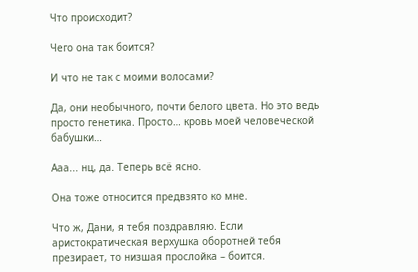Что происходит?

Чего она так боится?

И что не так с моими волосами?

Да, они необычного, почти белого цвета. Но это ведь просто генетика. Просто… кровь моей человеческой бабушки…

Ааа... нц, да. Теперь всё ясно.

Она тоже относится предвзято ко мне.

Что ж, Дани, я тебя поздравляю. Если аристократическая верхушка оборотней тебя презирает, то низшая прослойка – боится.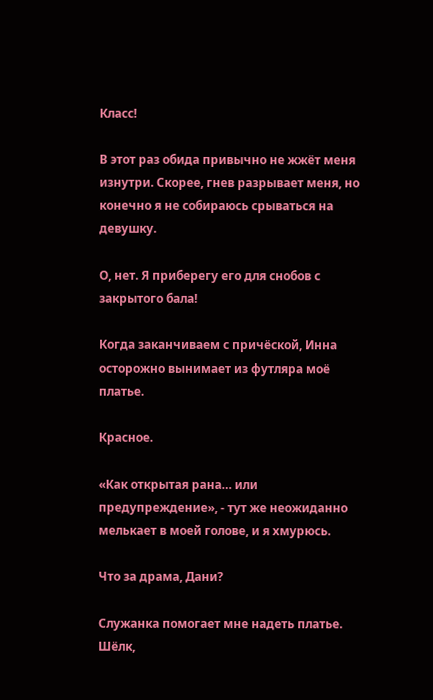Класс!

В этот раз обида привычно не жжёт меня изнутри. Скорее, гнев разрывает меня, но конечно я не собираюсь срываться на девушку.

О, нет. Я приберегу его для снобов с закрытого бала!

Когда заканчиваем с причёской, Инна осторожно вынимает из футляра моё платье.

Красное.

«Как открытая рана… или предупреждение», - тут же неожиданно мелькает в моей голове, и я хмурюсь.

Что за драма, Дани?

Служанка помогает мне надеть платье. Шёлк,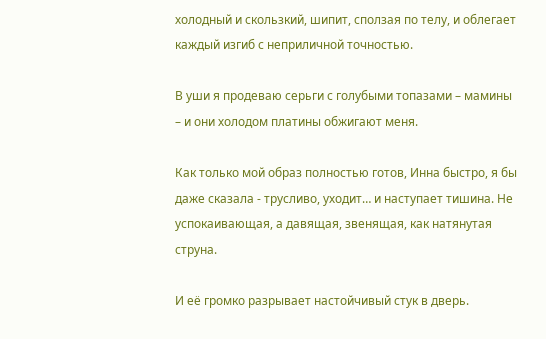холодный и скользкий, шипит, сползая по телу, и облегает каждый изгиб с неприличной точностью.

В уши я продеваю серьги с голубыми топазами – мамины – и они холодом платины обжигают меня.

Как только мой образ полностью готов, Инна быстро, я бы даже сказала - трусливо, уходит… и наступает тишина. Не успокаивающая, а давящая, звенящая, как натянутая струна.

И её громко разрывает настойчивый стук в дверь.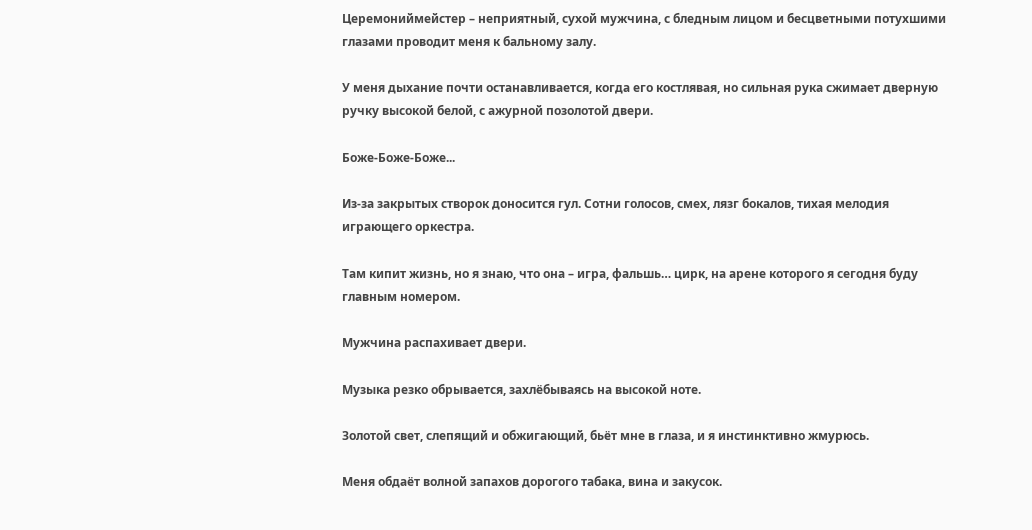Церемониймейстер – неприятный, сухой мужчина, с бледным лицом и бесцветными потухшими глазами проводит меня к бальному залу.

У меня дыхание почти останавливается, когда его костлявая, но сильная рука сжимает дверную ручку высокой белой, с ажурной позолотой двери.

Боже-Боже-Боже...

Из-за закрытых створок доносится гул. Сотни голосов, смех, лязг бокалов, тихая мелодия играющего оркестра.

Там кипит жизнь, но я знаю, что она – игра, фальшь… цирк, на арене которого я сегодня буду главным номером.

Мужчина распахивает двери.

Музыка резко обрывается, захлёбываясь на высокой ноте.

Золотой свет, слепящий и обжигающий, бьёт мне в глаза, и я инстинктивно жмурюсь.

Меня обдаёт волной запахов дорогого табака, вина и закусок.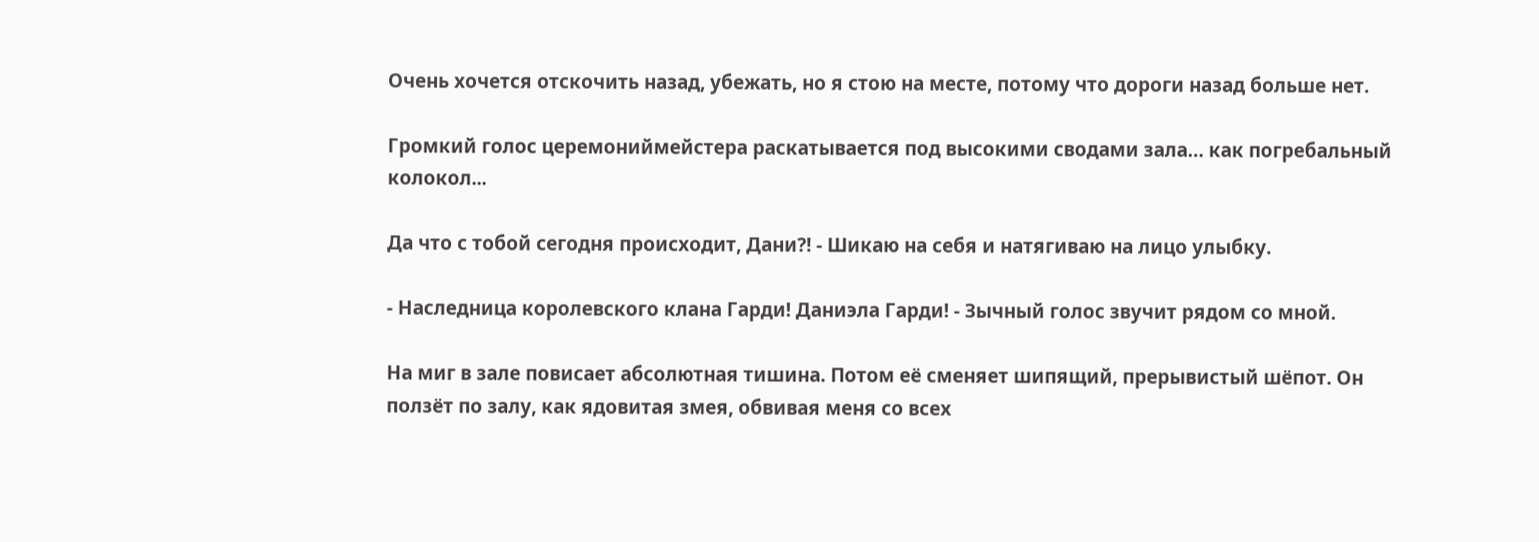Очень хочется отскочить назад, убежать, но я стою на месте, потому что дороги назад больше нет.

Громкий голос церемониймейстера раскатывается под высокими сводами зала… как погребальный колокол...

Да что с тобой сегодня происходит, Дани?! - Шикаю на себя и натягиваю на лицо улыбку.

- Наследница королевского клана Гарди! Даниэла Гарди! - Зычный голос звучит рядом со мной.

На миг в зале повисает абсолютная тишина. Потом её сменяет шипящий, прерывистый шёпот. Он ползёт по залу, как ядовитая змея, обвивая меня со всех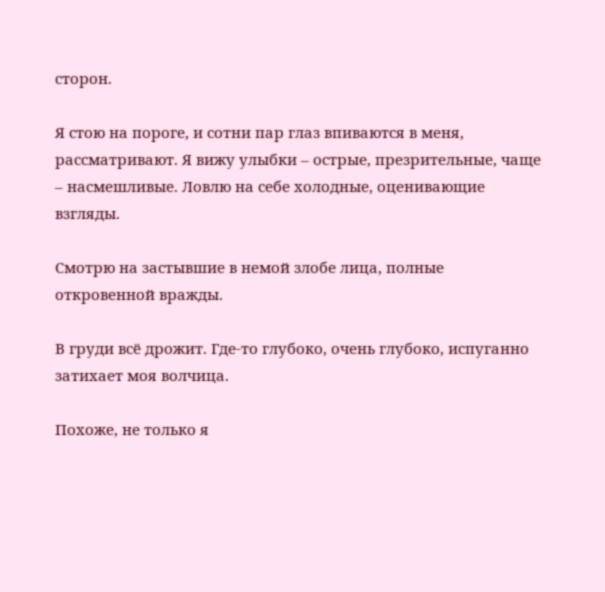сторон.

Я стою на пороге, и сотни пар глаз впиваются в меня, рассматривают. Я вижу улыбки – острые, презрительные, чаще – насмешливые. Ловлю на себе холодные, оценивающие взгляды.

Смотрю на застывшие в немой злобе лица, полные откровенной вражды.

В груди всё дрожит. Где-то глубоко, очень глубоко, испуганно затихает моя волчица.

Похоже, не только я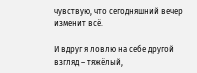чувствую, что сегодняшний вечер изменит всё.

И вдруг я ловлю на себе другой взгляд – тяжёлый,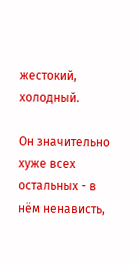жестокий, холодный.

Он значительно хуже всех остальных - в нём ненависть,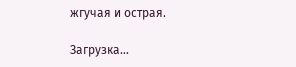жгучая и острая.

Загрузка...